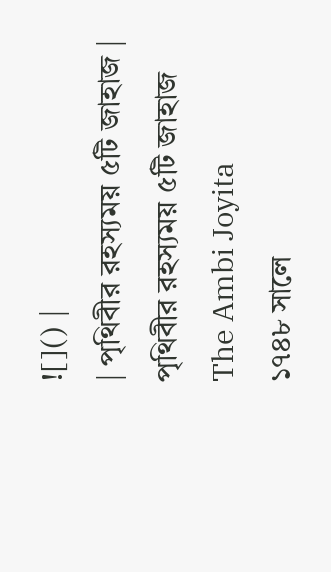![]() |
| পৃথিবীর রহস্যময় ৫টি জাহাজ |
পৃথিবীর রহস্যময় ৫টি জাহাজ
The Ambi Joyita
১৭৪৮ সালে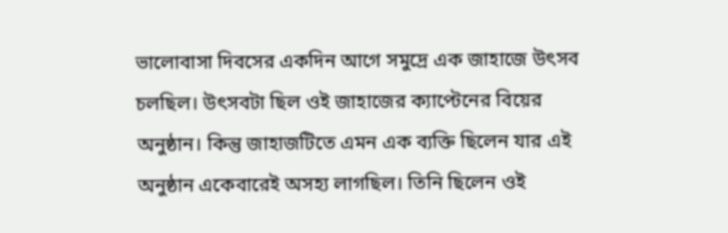ভালোবাসা দিবসের একদিন আগে সমুদ্রে এক জাহাজে উৎসব চলছিল। উৎসবটা ছিল ওই জাহাজের ক্যাপ্টেনের বিয়ের অনুষ্ঠান। কিন্তু জাহাজটিতে এমন এক ব্যক্তি ছিলেন যার এই অনুষ্ঠান একেবারেই অসহ্য লাগছিল। তিনি ছিলেন ওই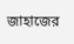জাহাজের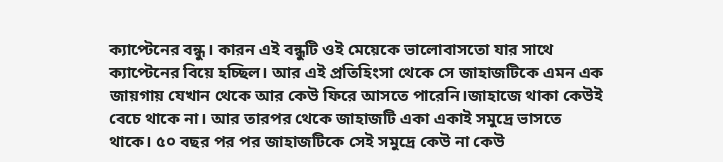ক্যাপ্টেনের বন্ধু। কারন এই বন্ধুটি ওই মেয়েকে ভালোবাসতো যার সাথে ক্যাপ্টেনের বিয়ে হচ্ছিল। আর এই প্রতিহিংসা থেকে সে জাহাজটিকে এমন এক জায়গায় যেখান থেকে আর কেউ ফিরে আসতে পারেনি।জাহাজে থাকা কেউই বেচে থাকে না। আর তারপর থেকে জাহাজটি একা একাই সমুদ্রে ভাসতে থাকে। ৫০ বছর পর পর জাহাজটিকে সেই সমুদ্রে কেউ না কেউ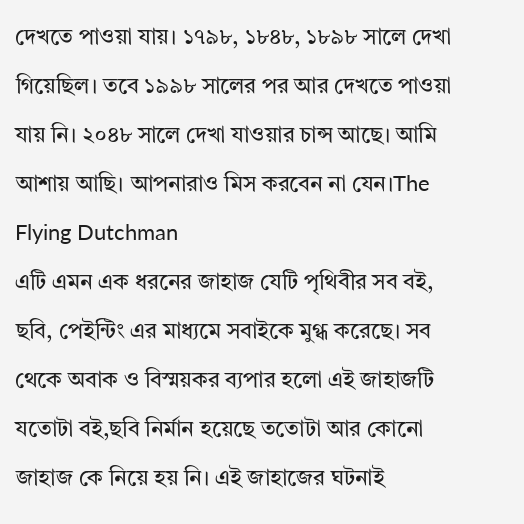দেখতে পাওয়া যায়। ১৭৯৮, ১৮৪৮, ১৮৯৮ সালে দেখা গিয়েছিল। তবে ১৯৯৮ সালের পর আর দেখতে পাওয়া যায় নি। ২০৪৮ সালে দেখা যাওয়ার চান্স আছে। আমি আশায় আছি। আপনারাও মিস করবেন না যেন।The Flying Dutchman
এটি এমন এক ধরনের জাহাজ যেটি পৃথিবীর সব বই, ছবি, পেইন্টিং এর মাধ্যমে সবাইকে মুগ্ধ করেছে। সব থেকে অবাক ও বিস্ময়কর ব্যপার হলো এই জাহাজটি যতোটা বই,ছবি নির্মান হয়েছে ততোটা আর কোনো জাহাজ কে নিয়ে হয় নি। এই জাহাজের ঘটনাই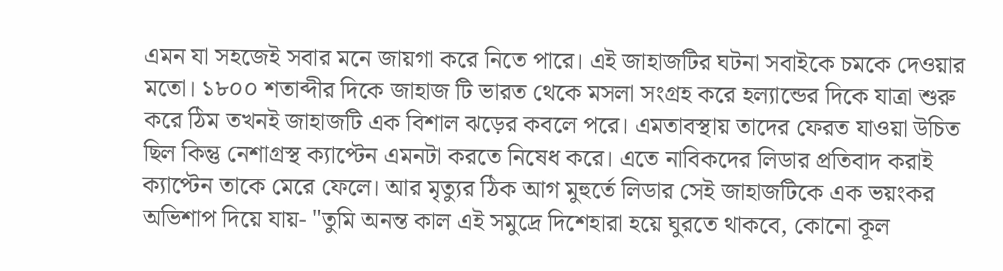এমন যা সহজেই সবার মনে জায়গা করে নিতে পারে। এই জাহাজটির ঘটনা সবাইকে চমকে দেওয়ার মতো। ১৮০০ শতাব্দীর দিকে জাহাজ টি ভারত থেকে মসলা সংগ্রহ করে হল্যান্ডের দিকে যাত্রা শুরু করে ঠিম তখনই জাহাজটি এক বিশাল ঝড়ের কবলে পরে। এমতাবস্থায় তাদের ফেরত যাওয়া উচিত ছিল কিন্তু নেশাগ্রস্থ ক্যাপ্টেন এমনটা করতে নিষেধ করে। এতে নাবিকদের লিডার প্রতিবাদ করাই ক্যাপ্টেন তাকে মেরে ফেলে। আর মৃত্যুর ঠিক আগ মুহুর্তে লিডার সেই জাহাজটিকে এক ভয়ংকর অভিশাপ দিয়ে যায়- "তুমি অনন্ত কাল এই সমুদ্রে দিশেহারা হয়ে ঘুরতে থাকবে, কোনো কূল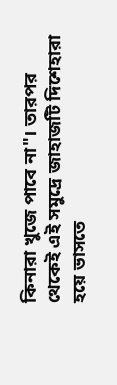কিনারা খুজে পাবে না"। তারপর থেকেই এই সমুদ্রে জাহাজটি দিশেহারা হয়ে ভাসতে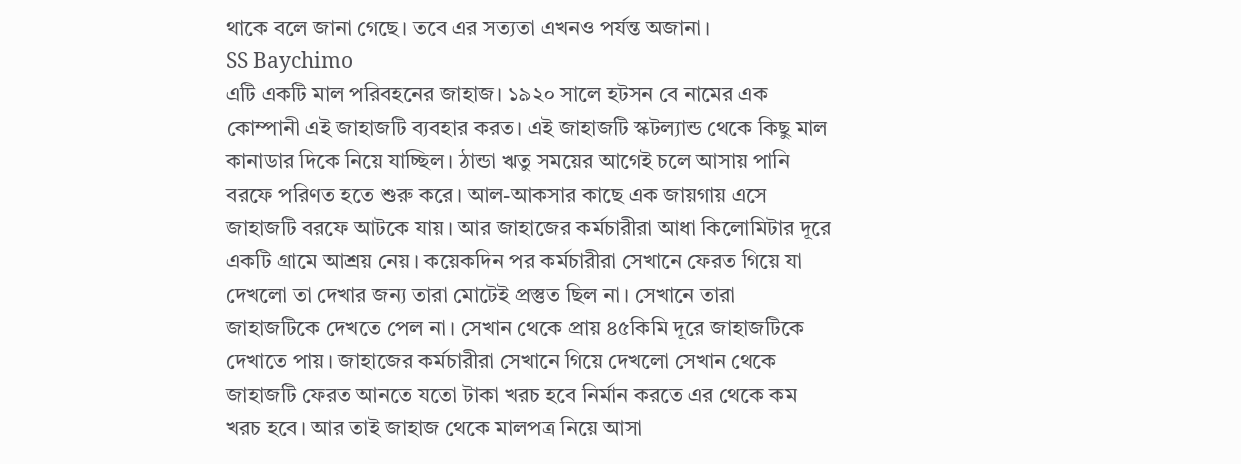থাকে বলে জানা গেছে। তবে এর সত্যতা এখনও পর্যন্ত অজানা।
SS Baychimo
এটি একটি মাল পরিবহনের জাহাজ। ১৯২০ সালে হটসন বে নামের এক কোম্পানী এই জাহাজটি ব্যবহার করত। এই জাহাজটি স্কটল্যান্ড থেকে কিছু মাল কানাডার দিকে নিয়ে যাচ্ছিল। ঠান্ডা ঋতু সময়ের আগেই চলে আসায় পানি বরফে পরিণত হতে শুরু করে। আল-আকসার কাছে এক জায়গায় এসে জাহাজটি বরফে আটকে যায়। আর জাহাজের কর্মচারীরা আধা কিলোমিটার দূরে একটি গ্রামে আশ্রয় নেয়। কয়েকদিন পর কর্মচারীরা সেখানে ফেরত গিয়ে যা দেখলো তা দেখার জন্য তারা মোটেই প্রস্তুত ছিল না। সেখানে তারা জাহাজটিকে দেখতে পেল না। সেখান থেকে প্রায় ৪৫কিমি দূরে জাহাজটিকে দেখাতে পায়। জাহাজের কর্মচারীরা সেখানে গিয়ে দেখলো সেখান থেকে জাহাজটি ফেরত আনতে যতো টাকা খরচ হবে নির্মান করতে এর থেকে কম খরচ হবে। আর তাই জাহাজ থেকে মালপত্র নিয়ে আসা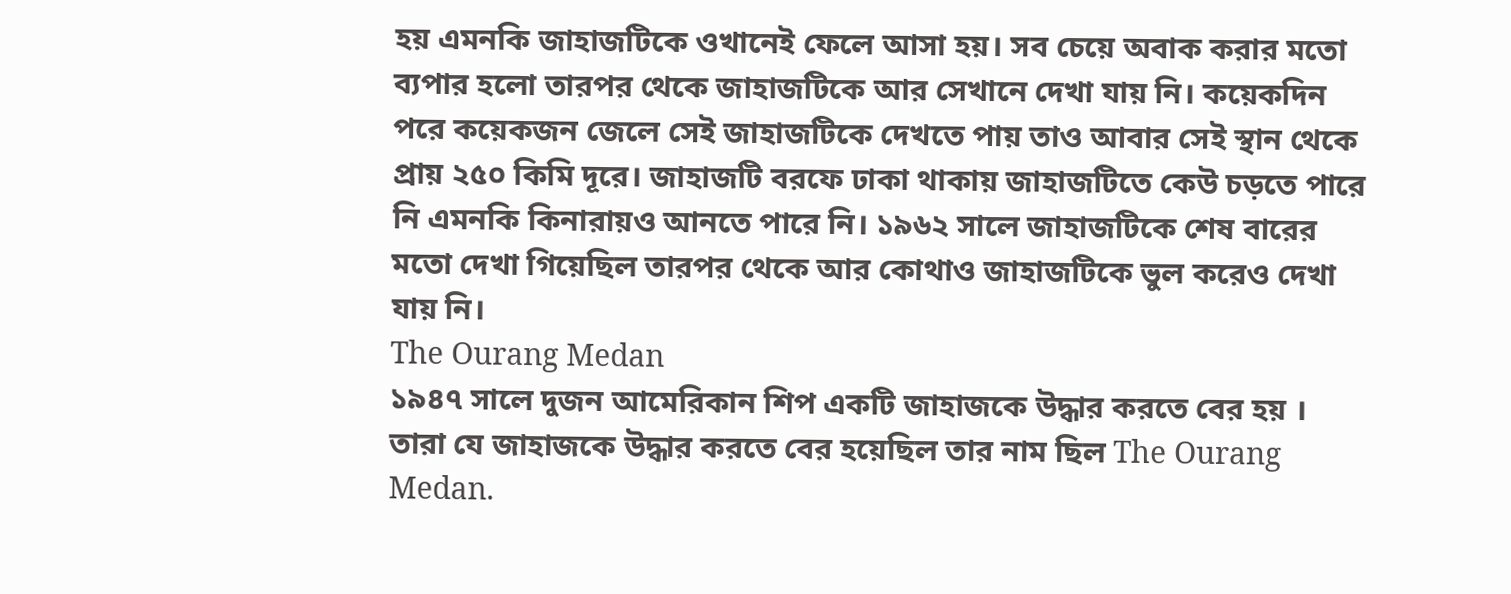হয় এমনকি জাহাজটিকে ওখানেই ফেলে আসা হয়। সব চেয়ে অবাক করার মতো ব্যপার হলো তারপর থেকে জাহাজটিকে আর সেখানে দেখা যায় নি। কয়েকদিন পরে কয়েকজন জেলে সেই জাহাজটিকে দেখতে পায় তাও আবার সেই স্থান থেকে প্রায় ২৫০ কিমি দূরে। জাহাজটি বরফে ঢাকা থাকায় জাহাজটিতে কেউ চড়তে পারে নি এমনকি কিনারায়ও আনতে পারে নি। ১৯৬২ সালে জাহাজটিকে শেষ বারের মতো দেখা গিয়েছিল তারপর থেকে আর কোথাও জাহাজটিকে ভুল করেও দেখা যায় নি।
The Ourang Medan
১৯৪৭ সালে দুজন আমেরিকান শিপ একটি জাহাজকে উদ্ধার করতে বের হয় । তারা যে জাহাজকে উদ্ধার করতে বের হয়েছিল তার নাম ছিল The Ourang Medan.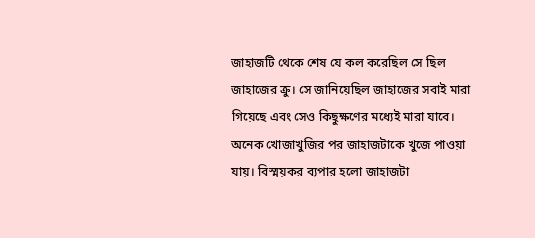জাহাজটি থেকে শেষ যে কল করেছিল সে ছিল জাহাজের ক্রু। সে জানিয়েছিল জাহাজের সবাই মারা গিয়েছে এবং সেও কিছুক্ষণের মধ্যেই মারা যাবে। অনেক খোজাখুজির পর জাহাজটাকে খুজে পাওয়া যায়। বিস্ময়কর ব্যপার হলো জাহাজটা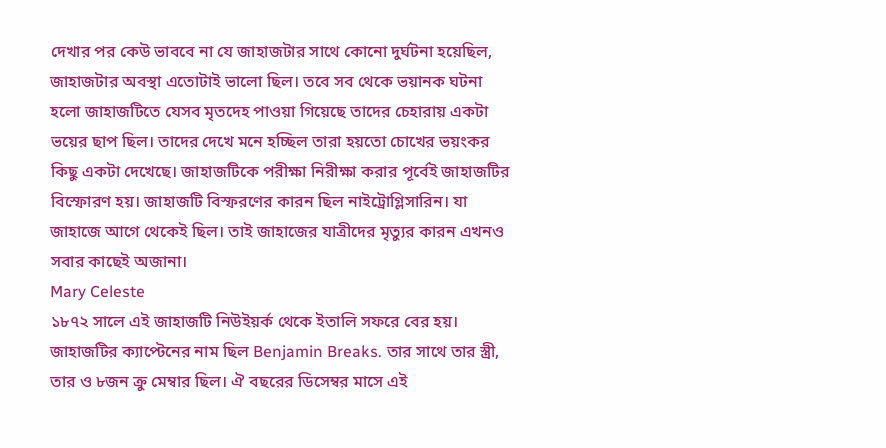দেখার পর কেউ ভাববে না যে জাহাজটার সাথে কোনো দুর্ঘটনা হয়েছিল, জাহাজটার অবস্থা এতোটাই ভালো ছিল। তবে সব থেকে ভয়ানক ঘটনা হলো জাহাজটিতে যেসব মৃতদেহ পাওয়া গিয়েছে তাদের চেহারায় একটা ভয়ের ছাপ ছিল। তাদের দেখে মনে হচ্ছিল তারা হয়তো চোখের ভয়ংকর কিছু একটা দেখেছে। জাহাজটিকে পরীক্ষা নিরীক্ষা করার পূর্বেই জাহাজটির বিস্ফোরণ হয়। জাহাজটি বিস্ফরণের কারন ছিল নাইট্রোগ্লিসারিন। যা জাহাজে আগে থেকেই ছিল। তাই জাহাজের যাত্রীদের মৃত্যুর কারন এখনও সবার কাছেই অজানা।
Mary Celeste
১৮৭২ সালে এই জাহাজটি নিউইয়র্ক থেকে ইতালি সফরে বের হয়। জাহাজটির ক্যাপ্টেনের নাম ছিল Benjamin Breaks. তার সাথে তার স্ত্রী, তার ও ৮জন ক্রু মেম্বার ছিল। ঐ বছরের ডিসেম্বর মাসে এই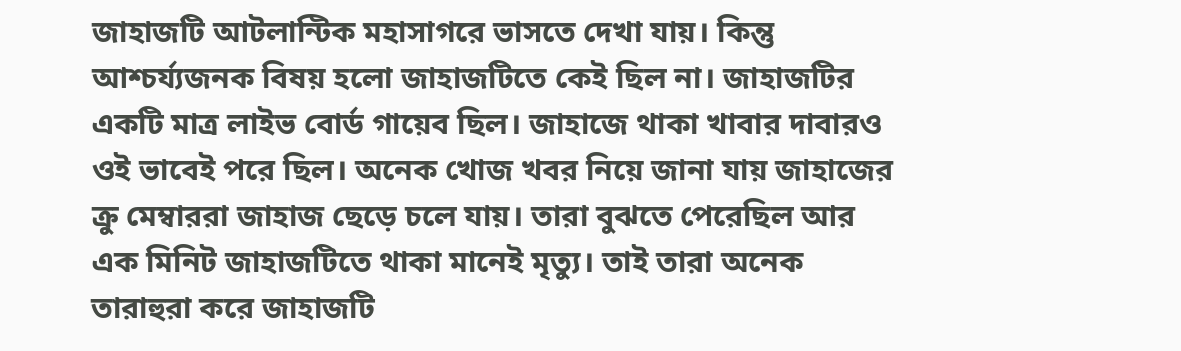জাহাজটি আটলান্টিক মহাসাগরে ভাসতে দেখা যায়। কিন্তু আশ্চর্য্যজনক বিষয় হলো জাহাজটিতে কেই ছিল না। জাহাজটির একটি মাত্র লাইভ বোর্ড গায়েব ছিল। জাহাজে থাকা খাবার দাবারও ওই ভাবেই পরে ছিল। অনেক খোজ খবর নিয়ে জানা যায় জাহাজের ক্রু মেম্বাররা জাহাজ ছেড়ে চলে যায়। তারা বুঝতে পেরেছিল আর এক মিনিট জাহাজটিতে থাকা মানেই মৃত্যু। তাই তারা অনেক তারাহুরা করে জাহাজটি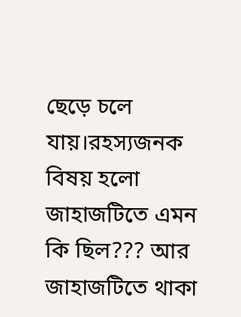ছেড়ে চলে যায়।রহস্যজনক বিষয় হলো জাহাজটিতে এমন কি ছিল??? আর জাহাজটিতে থাকা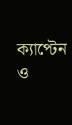ক্যাপ্টেন ও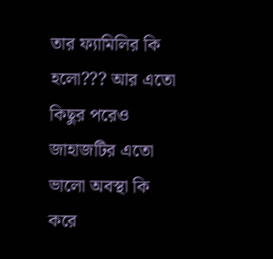তার ফ্যামিলির কি হলো??? আর এতো কিছুর পরেও জাহাজটির এতো ভালো অবস্থা কি করে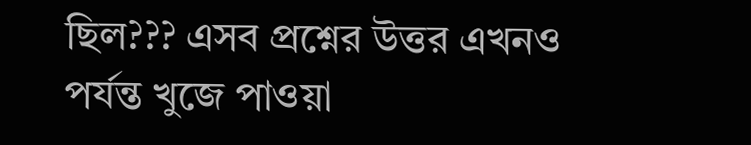ছিল??? এসব প্রশ্নের উত্তর এখনও পর্যন্ত খুজে পাওয়া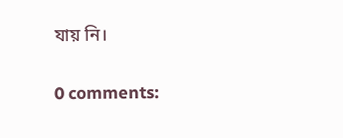যায় নি।

0 comments: